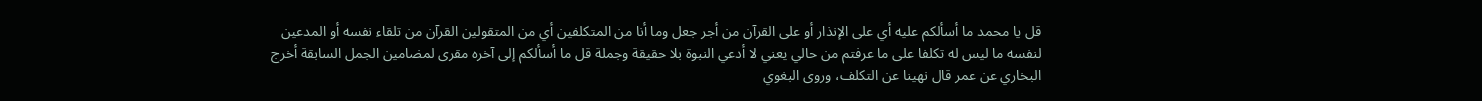قل يا محمد ما أسألكم عليه أي على الإنذار أو على القرآن من أجر جعل وما أنا من المتكلفين أي من المتقولين القرآن من تلقاء نفسه أو المدعين لنفسه ما ليس له تكلفا على ما عرفتم من حالي يعني لا أدعي النبوة بلا حقيقة وجملة قل ما أسألكم إلى آخره مقرى لمضامين الجمل السابقة أخرج البخاري عن عمر قال نهينا عن التكلف، وروى البغوي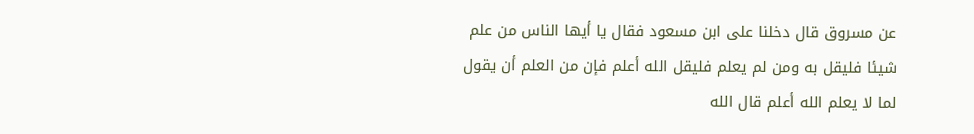عن مسروق قال دخلنا على ابن مسعود فقال يا أيها الناس من علم شيئا فليقل به ومن لم يعلم فليقل الله أعلم فإن من العلم أن يقول لما لا يعلم الله أعلم قال الله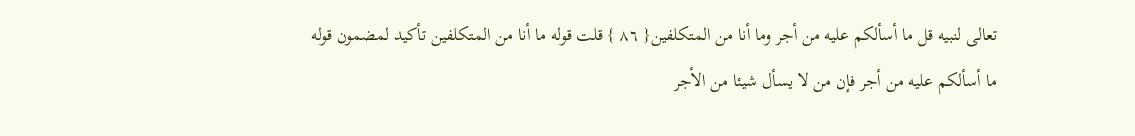تعالى لنبيه قل ما أسألكم عليه من أجر وما أنا من المتكلفين{ ٨٦ } قلت قوله ما أنا من المتكلفين تأكيد لمضمون قوله ما أسألكم عليه من أجر فإن من لا يسأل شيئا من الأجر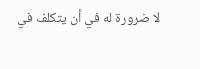لا ضرورة له في أن يتكلف في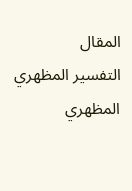المقال
التفسير المظهري
المظهري